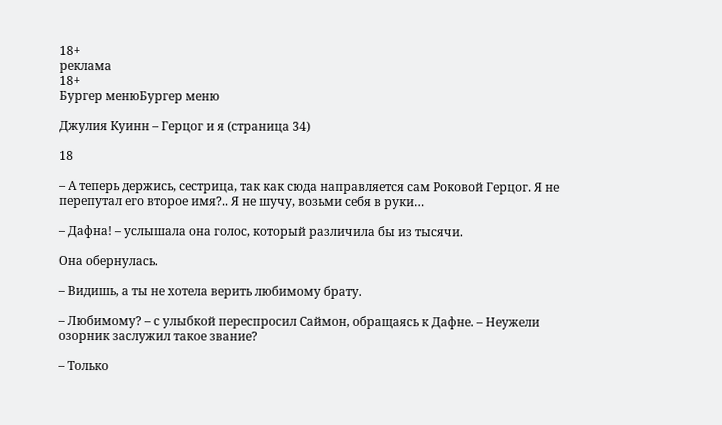18+
реклама
18+
Бургер менюБургер меню

Джулия Куинн – Герцог и я (страница 34)

18

– А теперь держись, сестрица, так как сюда направляется сам Роковой Герцог. Я не перепутал его второе имя?.. Я не шучу, возьми себя в руки…

– Дафна! – услышала она голос, который различила бы из тысячи.

Она обернулась.

– Видишь, а ты не хотела верить любимому брату.

– Любимому? – с улыбкой переспросил Саймон, обращаясь к Дафне. – Неужели озорник заслужил такое звание?

– Только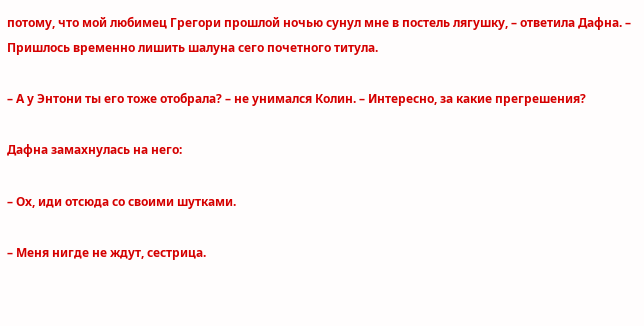потому, что мой любимец Грегори прошлой ночью сунул мне в постель лягушку, – ответила Дафна. – Пришлось временно лишить шалуна сего почетного титула.

– А у Энтони ты его тоже отобрала? – не унимался Колин. – Интересно, за какие прегрешения?

Дафна замахнулась на него:

– Ох, иди отсюда со своими шутками.

– Меня нигде не ждут, сестрица.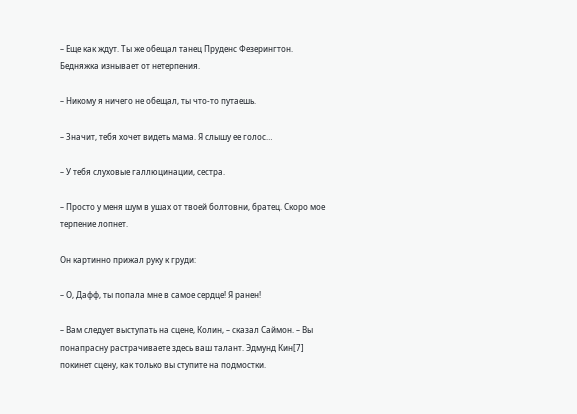– Еще как ждут. Ты же обещал танец Пруденс Фезерингтон. Бедняжка изнывает от нетерпения.

– Никому я ничего не обещал, ты что-то путаешь.

– Значит, тебя хочет видеть мама. Я слышу ее голос…

– У тебя слуховые галлюцинации, сестра.

– Просто у меня шум в ушах от твоей болтовни, братец. Скоро мое терпение лопнет.

Он картинно прижал руку к груди:

– О, Дафф, ты попала мне в самое сердце! Я ранен!

– Вам следует выступать на сцене, Колин, – сказал Саймон. – Вы понапрасну растрачиваете здесь ваш талант. Эдмунд Кин[7] покинет сцену, как только вы ступите на подмостки.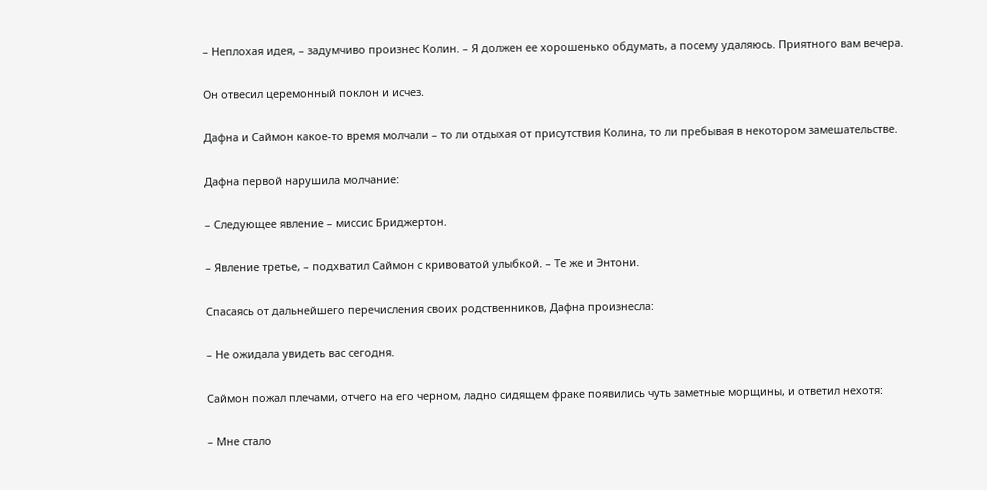– Неплохая идея, – задумчиво произнес Колин. – Я должен ее хорошенько обдумать, а посему удаляюсь. Приятного вам вечера.

Он отвесил церемонный поклон и исчез.

Дафна и Саймон какое-то время молчали – то ли отдыхая от присутствия Колина, то ли пребывая в некотором замешательстве.

Дафна первой нарушила молчание:

– Следующее явление – миссис Бриджертон.

– Явление третье, – подхватил Саймон с кривоватой улыбкой. – Те же и Энтони.

Спасаясь от дальнейшего перечисления своих родственников, Дафна произнесла:

– Не ожидала увидеть вас сегодня.

Саймон пожал плечами, отчего на его черном, ладно сидящем фраке появились чуть заметные морщины, и ответил нехотя:

– Мне стало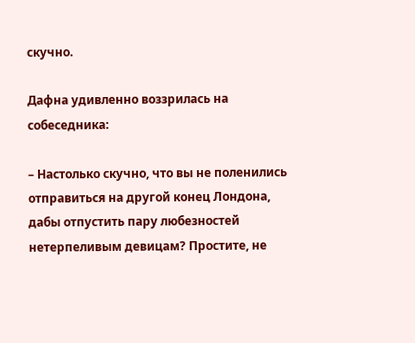скучно.

Дафна удивленно воззрилась на собеседника:

– Настолько скучно, что вы не поленились отправиться на другой конец Лондона, дабы отпустить пару любезностей нетерпеливым девицам? Простите, не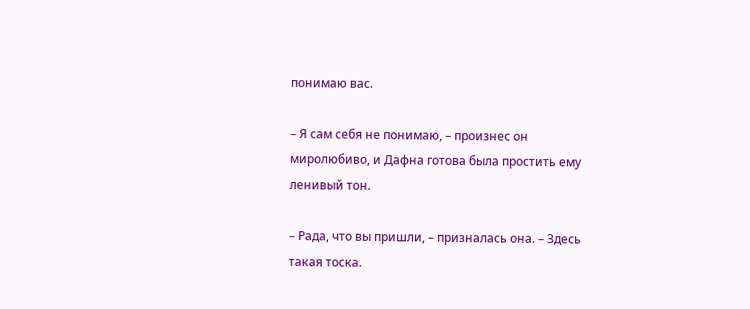понимаю вас.

– Я сам себя не понимаю, – произнес он миролюбиво, и Дафна готова была простить ему ленивый тон.

– Рада, что вы пришли, – призналась она. – Здесь такая тоска.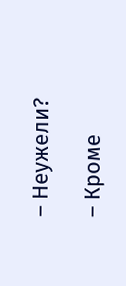– Неужели?

– Кроме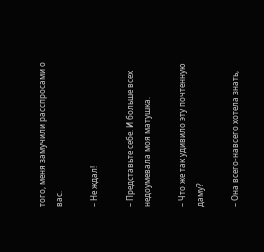того, меня замучили расспросами о вас.

– Не ждал!

– Представьте себе. И больше всех недоумевала моя матушка.

– Что же так удивило эту почтенную даму?

– Она всего-навсего хотела знать,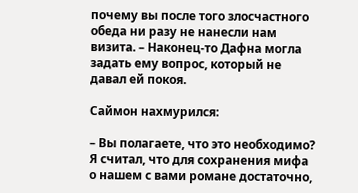почему вы после того злосчастного обеда ни разу не нанесли нам визита. – Наконец-то Дафна могла задать ему вопрос, который не давал ей покоя.

Саймон нахмурился:

– Вы полагаете, что это необходимо? Я считал, что для сохранения мифа о нашем с вами романе достаточно,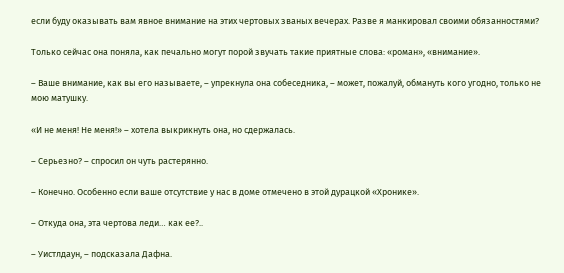если буду оказывать вам явное внимание на этих чертовых званых вечерах. Разве я манкировал своими обязанностями?

Только сейчас она поняла, как печально могут порой звучать такие приятные слова: «роман», «внимание».

– Ваше внимание, как вы его называете, – упрекнула она собеседника, – может, пожалуй, обмануть кого угодно, только не мою матушку.

«И не меня! Не меня!» – хотела выкрикнуть она, но сдержалась.

– Серьезно? – спросил он чуть растерянно.

– Конечно. Особенно если ваше отсутствие у нас в доме отмечено в этой дурацкой «Хронике».

– Откуда она, эта чертова леди… как ее?..

– Уистлдаун, – подсказала Дафна.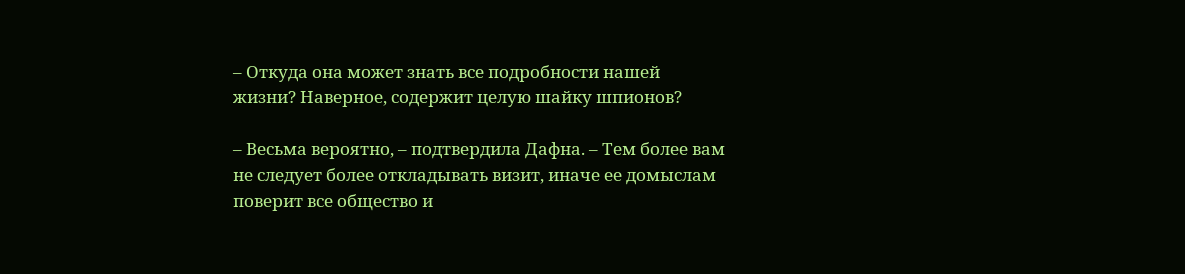– Откуда она может знать все подробности нашей жизни? Наверное, содержит целую шайку шпионов?

– Весьма вероятно, – подтвердила Дафна. – Тем более вам не следует более откладывать визит, иначе ее домыслам поверит все общество и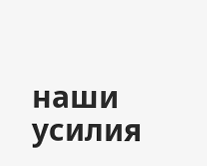наши усилия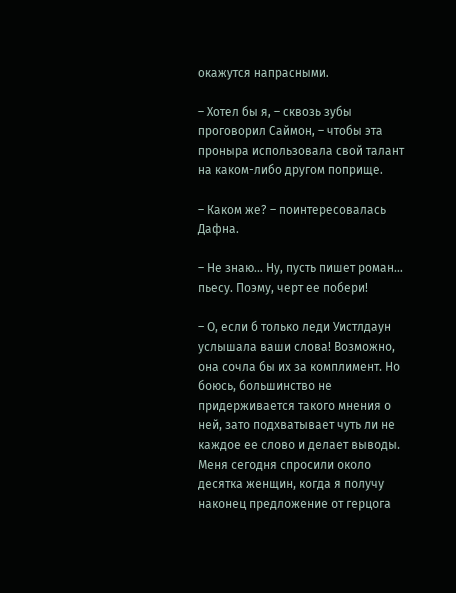окажутся напрасными.

– Хотел бы я, – сквозь зубы проговорил Саймон, – чтобы эта проныра использовала свой талант на каком-либо другом поприще.

– Каком же? – поинтересовалась Дафна.

– Не знаю… Ну, пусть пишет роман… пьесу. Поэму, черт ее побери!

– О, если б только леди Уистлдаун услышала ваши слова! Возможно, она сочла бы их за комплимент. Но боюсь, большинство не придерживается такого мнения о ней, зато подхватывает чуть ли не каждое ее слово и делает выводы. Меня сегодня спросили около десятка женщин, когда я получу наконец предложение от герцога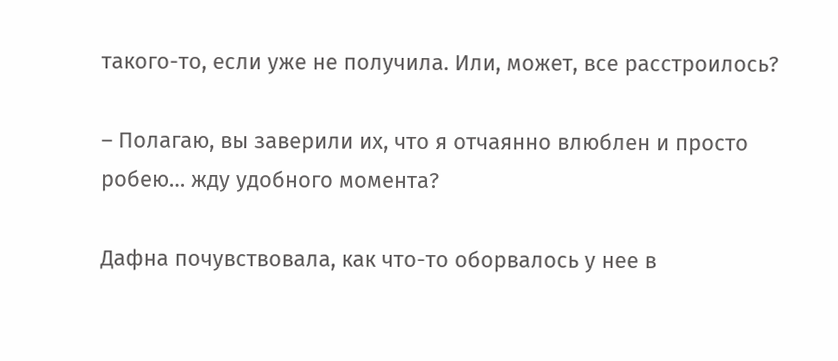такого-то, если уже не получила. Или, может, все расстроилось?

– Полагаю, вы заверили их, что я отчаянно влюблен и просто робею… жду удобного момента?

Дафна почувствовала, как что-то оборвалось у нее в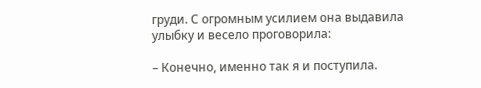груди. С огромным усилием она выдавила улыбку и весело проговорила:

– Конечно, именно так я и поступила.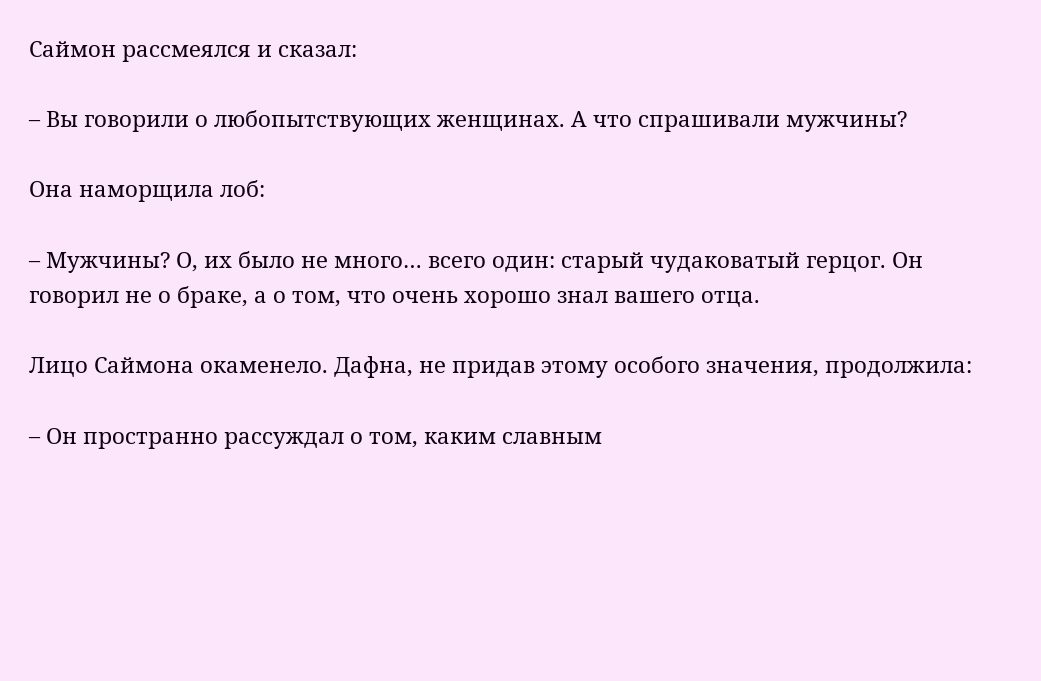Саймон рассмеялся и сказал:

– Вы говорили о любопытствующих женщинах. А что спрашивали мужчины?

Она наморщила лоб:

– Мужчины? О, их было не много… всего один: старый чудаковатый герцог. Он говорил не о браке, а о том, что очень хорошо знал вашего отца.

Лицо Саймона окаменело. Дафна, не придав этому особого значения, продолжила:

– Он пространно рассуждал о том, каким славным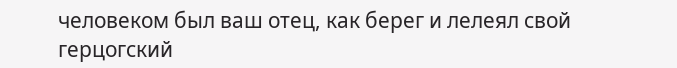человеком был ваш отец, как берег и лелеял свой герцогский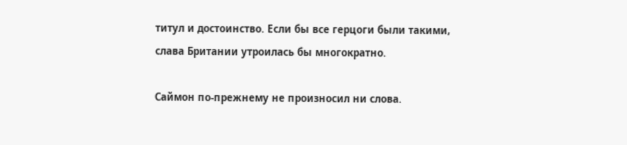титул и достоинство. Если бы все герцоги были такими, слава Британии утроилась бы многократно.

Саймон по-прежнему не произносил ни слова.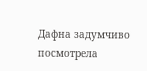Дафна задумчиво посмотрела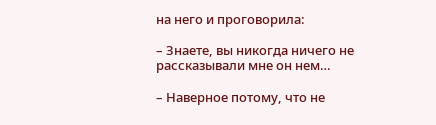на него и проговорила:

– Знаете, вы никогда ничего не рассказывали мне он нем…

– Наверное потому, что не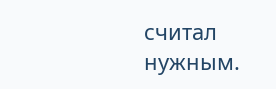считал нужным.